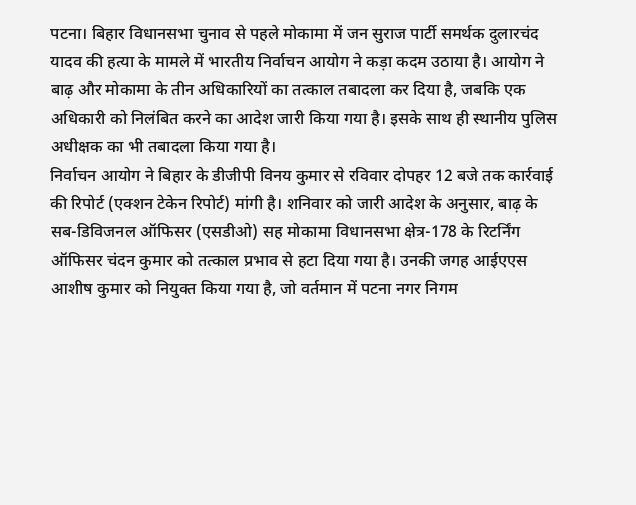पटना। बिहार विधानसभा चुनाव से पहले मोकामा में जन सुराज पार्टी समर्थक दुलारचंद यादव की हत्या के मामले में भारतीय निर्वाचन आयोग ने कड़ा कदम उठाया है। आयोग ने बाढ़ और मोकामा के तीन अधिकारियों का तत्काल तबादला कर दिया है, जबकि एक अधिकारी को निलंबित करने का आदेश जारी किया गया है। इसके साथ ही स्थानीय पुलिस अधीक्षक का भी तबादला किया गया है।
निर्वाचन आयोग ने बिहार के डीजीपी विनय कुमार से रविवार दोपहर 12 बजे तक कार्रवाई की रिपोर्ट (एक्शन टेकेन रिपोर्ट) मांगी है। शनिवार को जारी आदेश के अनुसार, बाढ़ के सब-डिविजनल ऑफिसर (एसडीओ) सह मोकामा विधानसभा क्षेत्र-178 के रिटर्निंग ऑफिसर चंदन कुमार को तत्काल प्रभाव से हटा दिया गया है। उनकी जगह आईएएस आशीष कुमार को नियुक्त किया गया है, जो वर्तमान में पटना नगर निगम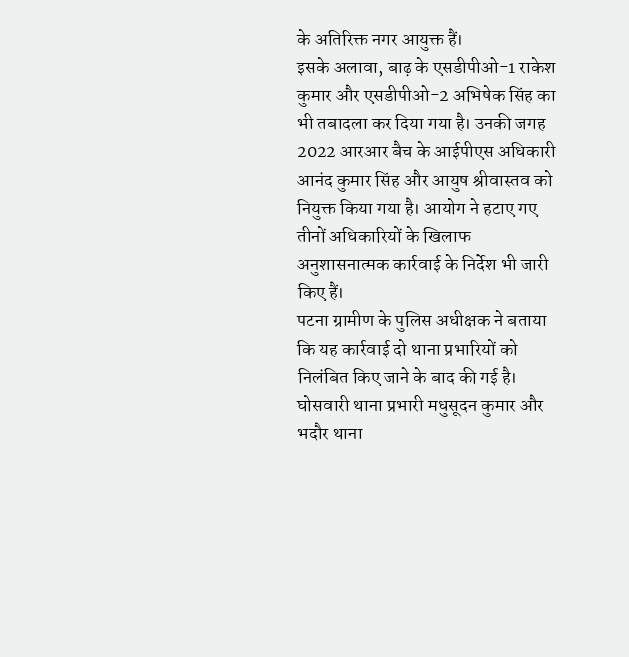के अतिरिक्त नगर आयुक्त हैं।
इसके अलावा, बाढ़ के एसडीपीओ-1 राकेश कुमार और एसडीपीओ-2 अभिषेक सिंह का भी तबादला कर दिया गया है। उनकी जगह 2022 आरआर बैच के आईपीएस अधिकारी आनंद कुमार सिंह और आयुष श्रीवास्तव को नियुक्त किया गया है। आयोग ने हटाए गए तीनों अधिकारियों के खिलाफ अनुशासनात्मक कार्रवाई के निर्देश भी जारी किए हैं।
पटना ग्रामीण के पुलिस अधीक्षक ने बताया कि यह कार्रवाई दो थाना प्रभारियों को निलंबित किए जाने के बाद की गई है। घोसवारी थाना प्रभारी मधुसूदन कुमार और भदौर थाना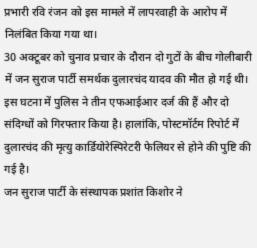प्रभारी रवि रंजन को इस मामले में लापरवाही के आरोप में निलंबित किया गया था।
30 अक्टूबर को चुनाव प्रचार के दौरान दो गुटों के बीच गोलीबारी में जन सुराज पार्टी समर्थक दुलारचंद यादव की मौत हो गई थी। इस घटना में पुलिस ने तीन एफआईआर दर्ज की हैं और दो संदिग्धों को गिरफ्तार किया है। हालांकि, पोस्टमॉर्टम रिपोर्ट में दुलारचंद की मृत्यु कार्डियोरेस्पिरेटरी फेलियर से होने की पुष्टि की गई है।
जन सुराज पार्टी के संस्थापक प्रशांत किशोर ने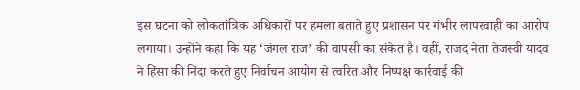इस घटना को लोकतांत्रिक अधिकारों पर हमला बताते हुए प्रशासन पर गंभीर लापरवाही का आरोप लगाया। उन्होंने कहा कि यह ‘जंगल राज’ की वापसी का संकेत है। वहीं, राजद नेता तेजस्वी यादव ने हिंसा की निंदा करते हुए निर्वाचन आयोग से त्वरित और निष्पक्ष कार्रवाई की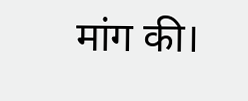मांग की।